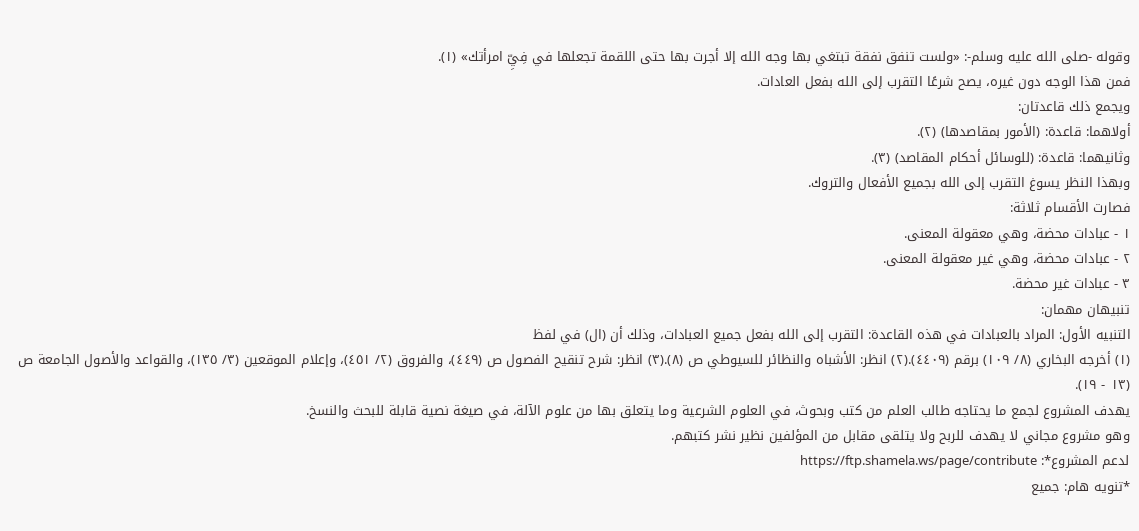وقوله -صلى الله عليه وسلم-: «ولست تنفق نفقة تبتغي بها وجه الله إلا أجرت بها حتى اللقمة تجعلها في فِيِّ امرأتك» (١).
فمن هذا الوجه دون غيره، يصح شرعًا التقرب إلى الله بفعل العادات.
ويجمع ذلك قاعدتان:
أولاهما: قاعدة: (الأمور بمقاصدها) (٢).
وثانيهما: قاعدة: (للوسائل أحكام المقاصد) (٣).
وبهذا النظر يسوغ التقرب إلى الله بجميع الأفعال والتروك.
فصارت الأقسام ثلاثة:
١ - عبادات محضة، وهي معقولة المعنى.
٢ - عبادات محضة، وهي غير معقولة المعنى.
٣ - عبادات غير محضة.
تنبيهان مهمان:
التنبيه الأول: المراد بالعبادات في هذه القاعدة: التقرب إلى الله بفعل جميع العبادات، وذلك أن (ال) في لفظ
(١) أخرجه البخاري (٨/ ١٠٩) برقم (٤٤٠٩).(٢) انظر: الأشباه والنظائر للسيوطي ص (٨).(٣) انظر: شرح تنقيح الفصول ص (٤٤٩)، والفروق (٢/ ٤٥١)، وإعلام الموقعين (٣/ ١٣٥)، والقواعد والأصول الجامعة ص (١٣ - ١٩).
يهدف المشروع لجمع ما يحتاجه طالب العلم من كتب وبحوث، في العلوم الشرعية وما يتعلق بها من علوم الآلة، في صيغة نصية قابلة للبحث والنسخ.
وهو مشروع مجاني لا يهدف للربح ولا يتلقى مقابل من المؤلفين نظير نشر كتبهم.
لدعم المشروع*: https://ftp.shamela.ws/page/contribute
*تنويه هام: جميع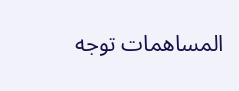المساهمات توجه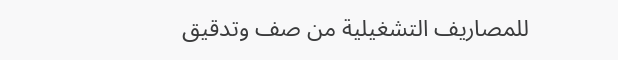للمصاريف التشغيلية من صف وتدقيق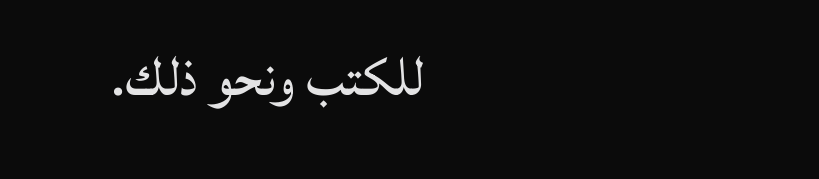للكتب ونحو ذلك.